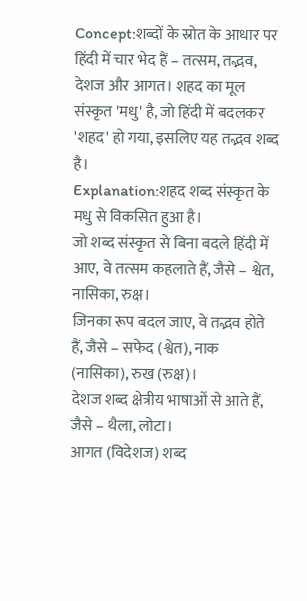Concept:शब्दों के स्रोत के आधार पर हिंदी में चार भेद हैं – तत्सम, तद्भव, देशज और आगत। शहद का मूल संस्कृत 'मधु' है, जो हिंदी में बदलकर 'शहद' हो गया, इसलिए यह तद्भव शब्द है।
Explanation:शहद शब्द संस्कृत के मधु से विकसित हुआ है।
जो शब्द संस्कृत से बिना बदले हिंदी में आए, वे तत्सम कहलाते हैं, जैसे – श्वेत, नासिका, रुक्ष।
जिनका रूप बदल जाए, वे तद्भव होते हैं, जैसे – सफेद (श्वेत), नाक (नासिका), रुख (रुक्ष)।
देशज शब्द क्षेत्रीय भाषाओं से आते हैं, जैसे – थैला, लोटा।
आगत (विदेशज) शब्द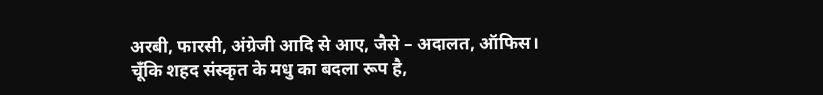अरबी, फारसी, अंग्रेजी आदि से आए, जैसे – अदालत, ऑफिस।
चूँकि शहद संस्कृत के मधु का बदला रूप है,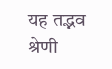यह तद्भव श्रेणी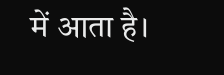में आता है।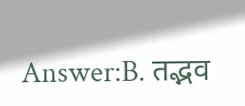Answer:B. तद्भव